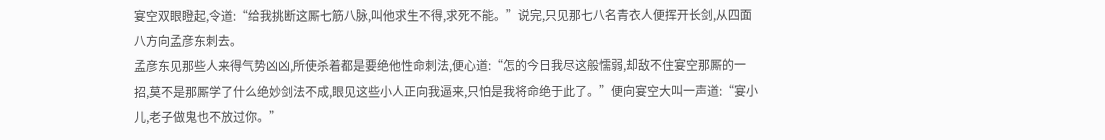宴空双眼瞪起,令道:“给我挑断这厮七筋八脉,叫他求生不得,求死不能。”说完,只见那七八名青衣人便挥开长剑,从四面八方向孟彦东刺去。
孟彦东见那些人来得气势凶凶,所使杀着都是要绝他性命刺法,便心道:“怎的今日我尽这般懦弱,却敌不住宴空那厮的一招,莫不是那厮学了什么绝妙剑法不成,眼见这些小人正向我逼来,只怕是我将命绝于此了。”便向宴空大叫一声道:“宴小儿,老子做鬼也不放过你。”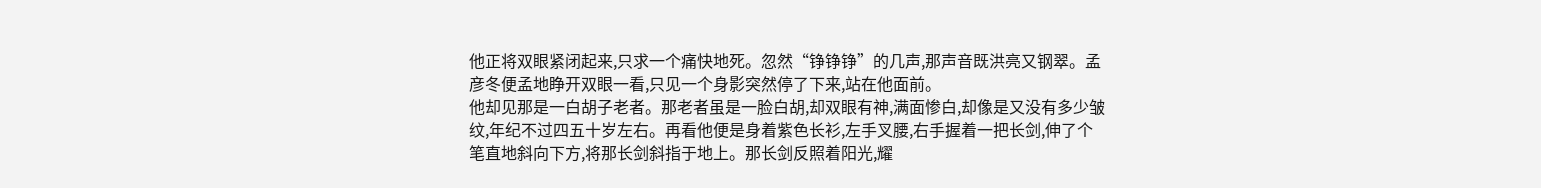他正将双眼紧闭起来,只求一个痛快地死。忽然“铮铮铮”的几声,那声音既洪亮又钢翠。孟彦冬便孟地睁开双眼一看,只见一个身影突然停了下来,站在他面前。
他却见那是一白胡子老者。那老者虽是一脸白胡,却双眼有神,满面惨白,却像是又没有多少皱纹,年纪不过四五十岁左右。再看他便是身着紫色长衫,左手叉腰,右手握着一把长剑,伸了个笔直地斜向下方,将那长剑斜指于地上。那长剑反照着阳光,耀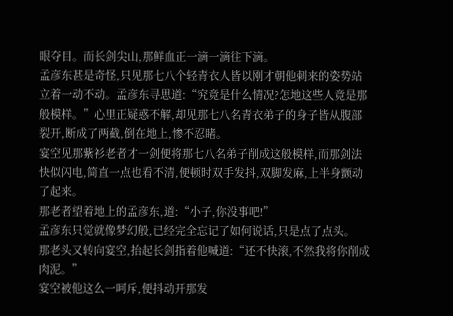眼夺目。而长剑尖山,那鲜血正一滴一滴往下滴。
孟彦东甚是奇怪,只见那七八个轻青衣人皆以刚才朝他刺来的姿势站立着一动不动。孟彦东寻思道:“究竟是什么情况?怎地这些人竟是那般模样。”心里正疑惑不解,却见那七八名青衣弟子的身子皆从腹部裂开,断成了两截,倒在地上,惨不忍睹。
宴空见那紫衫老者才一剑便将那七八名弟子削成这般模样,而那剑法快似闪电,简直一点也看不清,便顿时双手发抖,双脚发麻,上半身颤动了起来。
那老者望着地上的孟彦东,道:“小子,你没事吧!”
孟彦东只觉就像梦幻般,已经完全忘记了如何说话,只是点了点头。
那老头又转向宴空,抬起长剑指着他喊道:“还不快滚,不然我将你削成肉泥。”
宴空被他这么一呵斥,便抖动开那发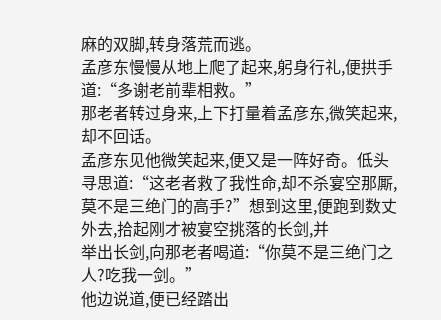麻的双脚,转身落荒而逃。
孟彦东慢慢从地上爬了起来,躬身行礼,便拱手道:“多谢老前辈相救。”
那老者转过身来,上下打量着孟彦东,微笑起来,却不回话。
孟彦东见他微笑起来,便又是一阵好奇。低头寻思道:“这老者救了我性命,却不杀宴空那厮,莫不是三绝门的高手?”想到这里,便跑到数丈外去,拾起刚才被宴空挑落的长剑,并
举出长剑,向那老者喝道:“你莫不是三绝门之人?吃我一剑。”
他边说道,便已经踏出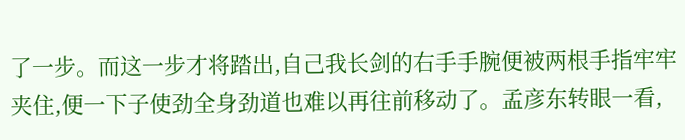了一步。而这一步才将踏出,自己我长剑的右手手腕便被两根手指牢牢夹住,便一下子使劲全身劲道也难以再往前移动了。孟彦东转眼一看,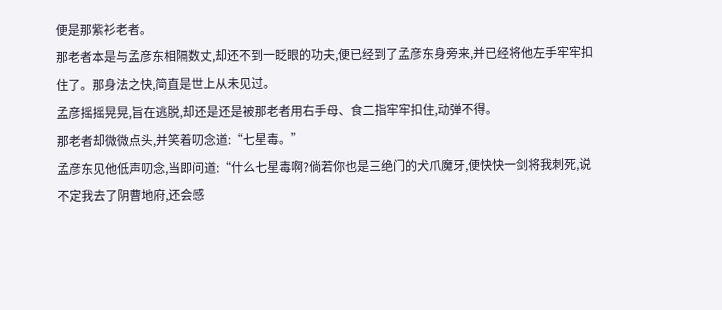便是那紫衫老者。
那老者本是与孟彦东相隔数丈,却还不到一眨眼的功夫,便已经到了孟彦东身旁来,并已经将他左手牢牢扣住了。那身法之快,简直是世上从未见过。
孟彦摇摇晃晃,旨在逃脱,却还是还是被那老者用右手母、食二指牢牢扣住,动弹不得。
那老者却微微点头,并笑着叨念道:“七星毒。”
孟彦东见他低声叨念,当即问道:“什么七星毒啊?倘若你也是三绝门的犬爪魔牙,便快快一剑将我刺死,说不定我去了阴曹地府,还会感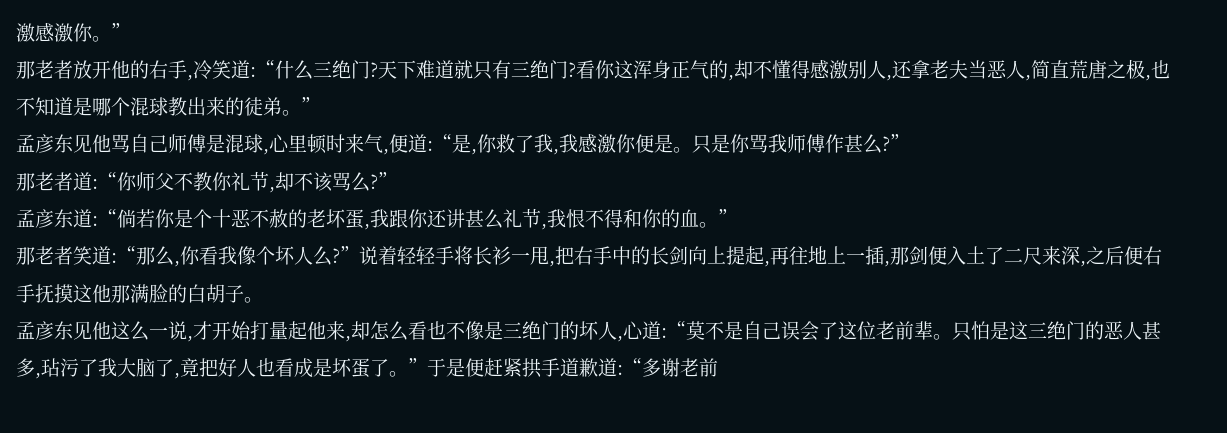激感激你。”
那老者放开他的右手,冷笑道:“什么三绝门?天下难道就只有三绝门?看你这浑身正气的,却不懂得感激别人,还拿老夫当恶人,简直荒唐之极,也不知道是哪个混球教出来的徒弟。”
孟彦东见他骂自己师傅是混球,心里顿时来气,便道:“是,你救了我,我感激你便是。只是你骂我师傅作甚么?”
那老者道:“你师父不教你礼节,却不该骂么?”
孟彦东道:“倘若你是个十恶不赦的老坏蛋,我跟你还讲甚么礼节,我恨不得和你的血。”
那老者笑道:“那么,你看我像个坏人么?”说着轻轻手将长衫一甩,把右手中的长剑向上提起,再往地上一插,那剑便入土了二尺来深,之后便右手抚摸这他那满脸的白胡子。
孟彦东见他这么一说,才开始打量起他来,却怎么看也不像是三绝门的坏人,心道:“莫不是自己误会了这位老前辈。只怕是这三绝门的恶人甚多,玷污了我大脑了,竟把好人也看成是坏蛋了。”于是便赶紧拱手道歉道:“多谢老前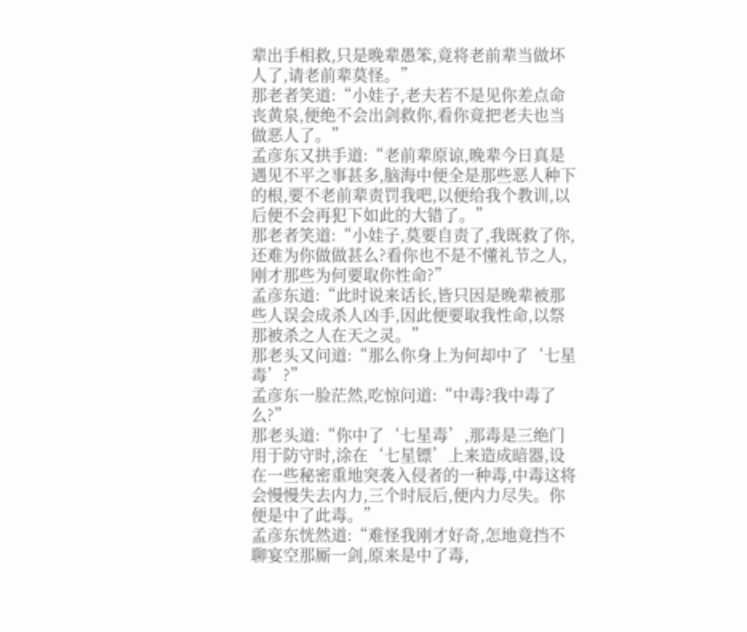辈出手相救,只是晚辈愚笨,竟将老前辈当做坏人了,请老前辈莫怪。”
那老者笑道:“小娃子,老夫若不是见你差点命丧黄泉,便绝不会出剑救你,看你竟把老夫也当做恶人了。”
孟彦东又拱手道:“老前辈原谅,晚辈今日真是遇见不平之事甚多,脑海中便全是那些恶人种下的根,要不老前辈责罚我吧,以便给我个教训,以后便不会再犯下如此的大错了。”
那老者笑道:“小娃子,莫要自责了,我既救了你,还难为你做做甚么?看你也不是不懂礼节之人,刚才那些为何要取你性命?”
孟彦东道:“此时说来话长,皆只因是晚辈被那些人误会成杀人凶手,因此便要取我性命,以祭那被杀之人在天之灵。”
那老头又问道:“那么你身上为何却中了‘七星毒’?”
孟彦东一脸茫然,吃惊问道:“中毒?我中毒了么?”
那老头道:“你中了‘七星毒’,那毒是三绝门用于防守时,涂在‘七星镖’上来造成暗器,设在一些秘密重地突袭入侵者的一种毒,中毒这将会慢慢失去内力,三个时辰后,便内力尽失。你便是中了此毒。”
孟彦东恍然道:“难怪我刚才好奇,怎地竟挡不聊宴空那厮一剑,原来是中了毒,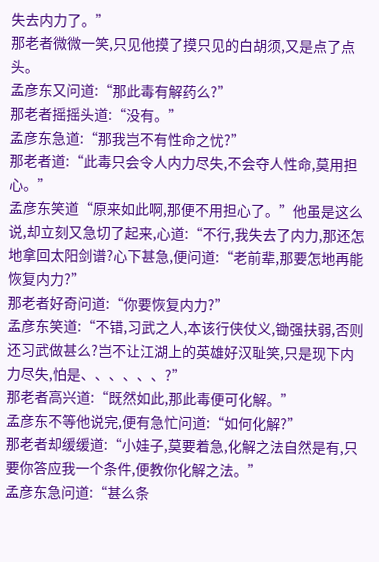失去内力了。”
那老者微微一笑,只见他摸了摸只见的白胡须,又是点了点头。
孟彦东又问道:“那此毒有解药么?”
那老者摇摇头道:“没有。”
孟彦东急道:“那我岂不有性命之忧?”
那老者道:“此毒只会令人内力尽失,不会夺人性命,莫用担心。”
孟彦东笑道“原来如此啊,那便不用担心了。”他虽是这么说,却立刻又急切了起来,心道:“不行,我失去了内力,那还怎地拿回太阳剑谱?心下甚急,便问道:“老前辈,那要怎地再能恢复内力?”
那老者好奇问道:“你要恢复内力?”
孟彦东笑道:“不错,习武之人,本该行侠仗义,锄强扶弱,否则还习武做甚么?岂不让江湖上的英雄好汉耻笑,只是现下内力尽失,怕是、、、、、、?”
那老者高兴道:“既然如此,那此毒便可化解。”
孟彦东不等他说完,便有急忙问道:“如何化解?”
那老者却缓缓道:“小娃子,莫要着急,化解之法自然是有,只要你答应我一个条件,便教你化解之法。”
孟彦东急问道:“甚么条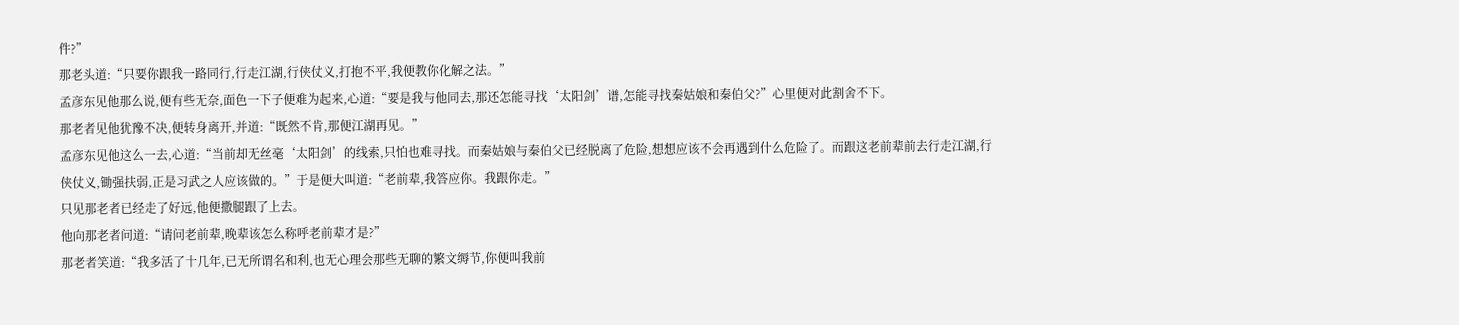件?”
那老头道:“只要你跟我一路同行,行走江湖,行侠仗义,打抱不平,我便教你化解之法。”
孟彦东见他那么说,便有些无奈,面色一下子便难为起来,心道:“要是我与他同去,那还怎能寻找‘太阳剑’谱,怎能寻找秦姑娘和秦伯父?”心里便对此割舍不下。
那老者见他犹豫不决,便转身离开,并道:“既然不肯,那便江湖再见。”
孟彦东见他这么一去,心道:“当前却无丝毫‘太阳剑’的线索,只怕也难寻找。而秦姑娘与秦伯父已经脱离了危险,想想应该不会再遇到什么危险了。而跟这老前辈前去行走江湖,行侠仗义,锄强扶弱,正是习武之人应该做的。”于是便大叫道:“老前辈,我答应你。我跟你走。”
只见那老者已经走了好远,他便撒腿跟了上去。
他向那老者问道:“请问老前辈,晚辈该怎么称呼老前辈才是?”
那老者笑道:“我多活了十几年,已无所谓名和利,也无心理会那些无聊的繁文缛节,你便叫我前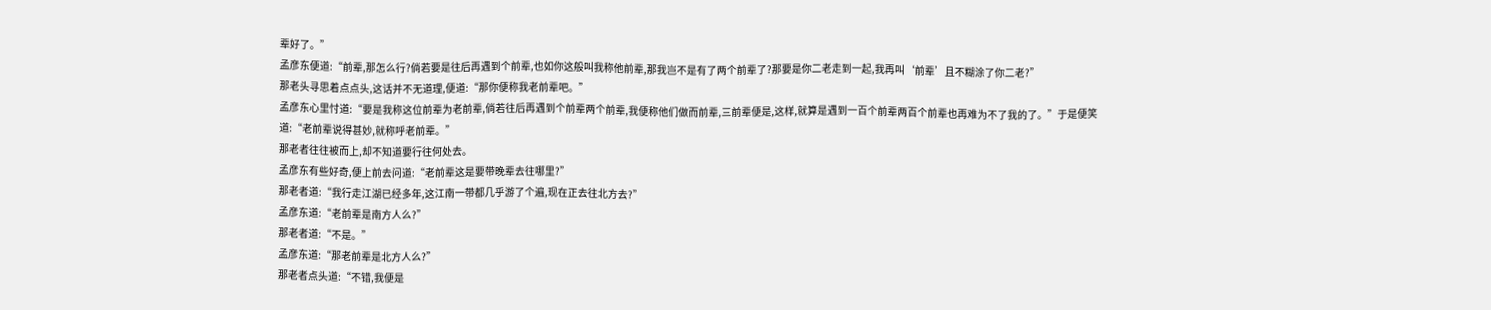辈好了。”
孟彦东便道:“前辈,那怎么行?倘若要是往后再遇到个前辈,也如你这般叫我称他前辈,那我岂不是有了两个前辈了?那要是你二老走到一起,我再叫‘前辈’且不糊涂了你二老?”
那老头寻思着点点头,这话并不无道理,便道:“那你便称我老前辈吧。”
孟彦东心里忖道:“要是我称这位前辈为老前辈,倘若往后再遇到个前辈两个前辈,我便称他们做而前辈,三前辈便是,这样,就算是遇到一百个前辈两百个前辈也再难为不了我的了。”于是便笑道:“老前辈说得甚妙,就称呼老前辈。”
那老者往往被而上,却不知道要行往何处去。
孟彦东有些好奇,便上前去问道:“老前辈这是要带晚辈去往哪里?”
那老者道:“我行走江湖已经多年,这江南一带都几乎游了个遍,现在正去往北方去?”
孟彦东道:“老前辈是南方人么?”
那老者道:“不是。”
孟彦东道:“那老前辈是北方人么?”
那老者点头道:“不错,我便是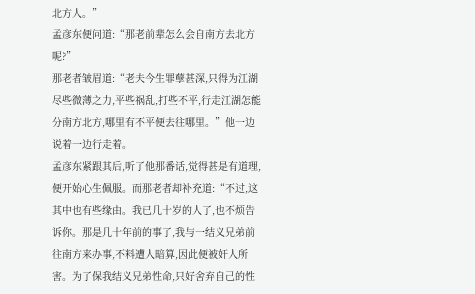北方人。”
孟彦东便问道:“那老前辈怎么会自南方去北方呢?”
那老者皱眉道:“老夫今生罪孽甚深,只得为江湖尽些微薄之力,平些祸乱,打些不平,行走江湖怎能分南方北方,哪里有不平便去往哪里。”他一边说着一边行走着。
孟彦东紧跟其后,听了他那番话,觉得甚是有道理,便开始心生佩服。而那老者却补充道:“不过,这其中也有些缘由。我已几十岁的人了,也不烦告诉你。那是几十年前的事了,我与一结义兄弟前往南方来办事,不料遭人暗算,因此便被奸人所害。为了保我结义兄弟性命,只好舍弃自己的性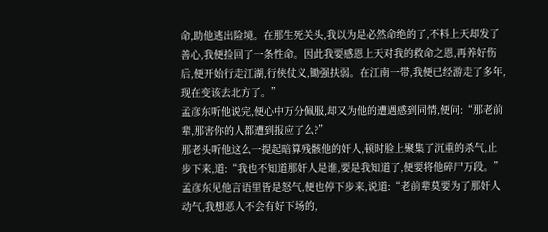命,助他逃出险境。在那生死关头,我以为是必然命绝的了,不料上天却发了善心,我便捡回了一条性命。因此我要感恩上天对我的救命之恩,再养好伤后,便开始行走江湖,行侠仗义,锄强扶弱。在江南一带,我便已经游走了多年,现在变该去北方了。”
孟彦东听他说完,便心中万分佩服,却又为他的遭遇感到同情,便问:“那老前辈,那害你的人都遭到报应了么?”
那老头听他这么一提起暗算残骸他的奸人,顿时脸上聚集了沉重的杀气,止步下来,道:“我也不知道那奸人是谁,要是我知道了,便要将他碎尸万段。”
孟彦东见他言语里皆是怒气,便也停下步来,说道:“老前辈莫要为了那奸人动气,我想恶人不会有好下场的,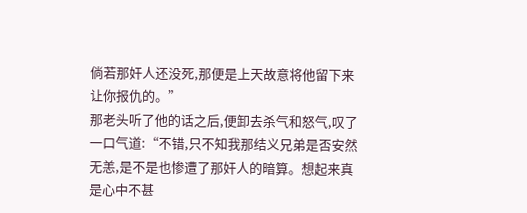倘若那奸人还没死,那便是上天故意将他留下来让你报仇的。”
那老头听了他的话之后,便卸去杀气和怒气,叹了一口气道:“不错,只不知我那结义兄弟是否安然无恙,是不是也惨遭了那奸人的暗算。想起来真是心中不甚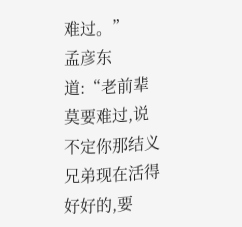难过。”
孟彦东道:“老前辈莫要难过,说不定你那结义兄弟现在活得好好的,要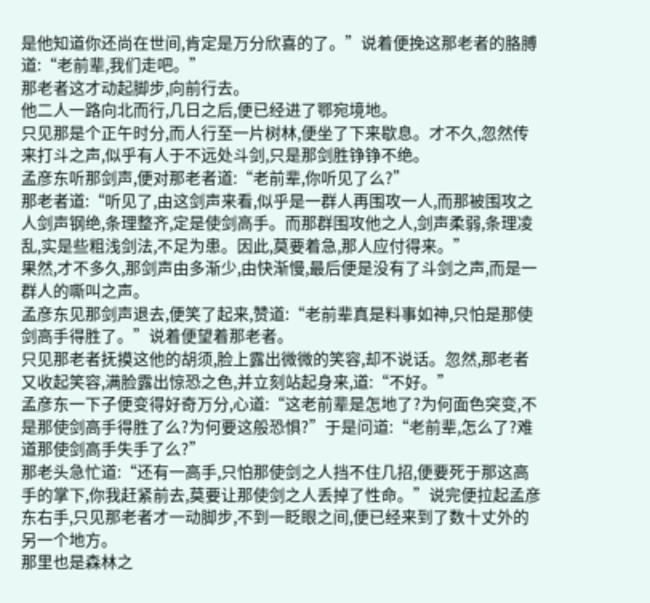是他知道你还尚在世间,肯定是万分欣喜的了。”说着便挽这那老者的胳膊道:“老前辈,我们走吧。”
那老者这才动起脚步,向前行去。
他二人一路向北而行,几日之后,便已经进了鄂宛境地。
只见那是个正午时分,而人行至一片树林,便坐了下来歇息。才不久,忽然传来打斗之声,似乎有人于不远处斗剑,只是那剑胜铮铮不绝。
孟彦东听那剑声,便对那老者道:“老前辈,你听见了么?”
那老者道:“听见了,由这剑声来看,似乎是一群人再围攻一人,而那被围攻之人剑声钢绝,条理整齐,定是使剑高手。而那群围攻他之人,剑声柔弱,条理凌乱,实是些粗浅剑法,不足为患。因此,莫要着急,那人应付得来。”
果然,才不多久,那剑声由多渐少,由快渐慢,最后便是没有了斗剑之声,而是一群人的嘶叫之声。
孟彦东见那剑声退去,便笑了起来,赞道:“老前辈真是料事如神,只怕是那使剑高手得胜了。”说着便望着那老者。
只见那老者抚摸这他的胡须,脸上露出微微的笑容,却不说话。忽然,那老者又收起笑容,满脸露出惊恐之色,并立刻站起身来,道:“不好。”
孟彦东一下子便变得好奇万分,心道:“这老前辈是怎地了?为何面色突变,不是那使剑高手得胜了么?为何要这般恐惧?”于是问道:“老前辈,怎么了?难道那使剑高手失手了么?”
那老头急忙道:“还有一高手,只怕那使剑之人挡不住几招,便要死于那这高手的掌下,你我赶紧前去,莫要让那使剑之人丢掉了性命。”说完便拉起孟彦东右手,只见那老者才一动脚步,不到一眨眼之间,便已经来到了数十丈外的另一个地方。
那里也是森林之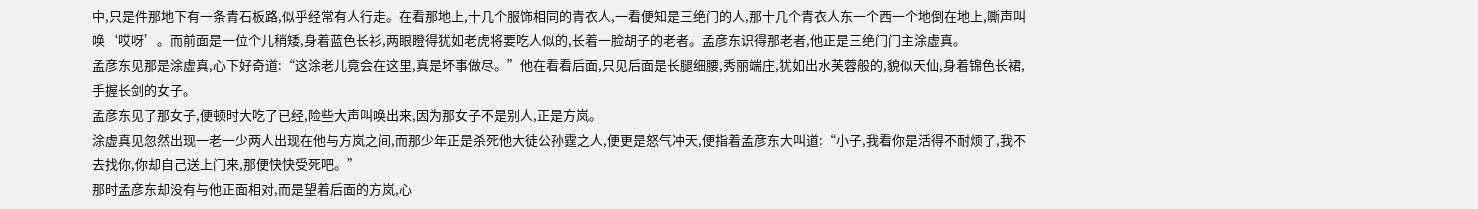中,只是件那地下有一条青石板路,似乎经常有人行走。在看那地上,十几个服饰相同的青衣人,一看便知是三绝门的人,那十几个青衣人东一个西一个地倒在地上,嘶声叫唤‘哎呀’。而前面是一位个儿稍矮,身着蓝色长衫,两眼瞪得犹如老虎将要吃人似的,长着一脸胡子的老者。孟彦东识得那老者,他正是三绝门门主涂虚真。
孟彦东见那是涂虚真,心下好奇道:“这涂老儿竟会在这里,真是坏事做尽。”他在看看后面,只见后面是长腿细腰,秀丽端庄,犹如出水芙蓉般的,貌似天仙,身着锦色长裙,手握长剑的女子。
孟彦东见了那女子,便顿时大吃了已经,险些大声叫唤出来,因为那女子不是别人,正是方岚。
涂虚真见忽然出现一老一少两人出现在他与方岚之间,而那少年正是杀死他大徒公孙霆之人,便更是怒气冲天,便指着孟彦东大叫道:“小子,我看你是活得不耐烦了,我不去找你,你却自己送上门来,那便快快受死吧。”
那时孟彦东却没有与他正面相对,而是望着后面的方岚,心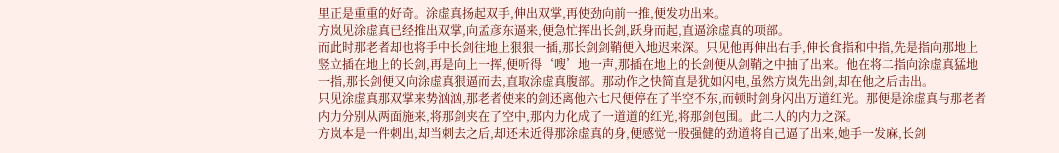里正是重重的好奇。涂虚真扬起双手,伸出双掌,再使劲向前一推,便发功出来。
方岚见涂虚真已经推出双掌,向孟彦东逼来,便急忙挥出长剑,跃身而起,直逼涂虚真的项部。
而此时那老者却也将手中长剑往地上狠狠一插,那长剑剑鞘便入地迟来深。只见他再伸出右手,伸长食指和中指,先是指向那地上竖立插在地上的长剑,再是向上一挥,便听得‘嗖’地一声,那插在地上的长剑便从剑鞘之中抽了出来。他在将二指向涂虚真猛地一指,那长剑便又向涂虚真狠逼而去,直取涂虚真腹部。那动作之快简直是犹如闪电,虽然方岚先出剑,却在他之后击出。
只见涂虚真那双掌来势汹汹,那老者使来的剑还离他六七尺便停在了半空不东,而顿时剑身闪出万道红光。那便是涂虚真与那老者内力分别从两面施来,将那剑夹在了空中,那内力化成了一道道的红光,将那剑包围。此二人的内力之深。
方岚本是一件刺出,却当刺去之后,却还未近得那涂虚真的身,便感觉一股强健的劲道将自己逼了出来,她手一发麻,长剑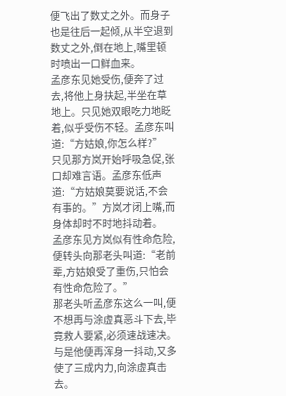便飞出了数丈之外。而身子也是往后一起倾,从半空退到数丈之外,倒在地上,嘴里顿时喷出一口鲜血来。
孟彦东见她受伤,便奔了过去,将他上身扶起,半坐在草地上。只见她双眼吃力地眨着,似乎受伤不轻。孟彦东叫道:“方姑娘,你怎么样?”
只见那方岚开始呼吸急促,张口却难言语。孟彦东低声道:“方姑娘莫要说话,不会有事的。”方岚才闭上嘴,而身体却时不时地抖动着。
孟彦东见方岚似有性命危险,便转头向那老头叫道:“老前辈,方姑娘受了重伤,只怕会有性命危险了。”
那老头听孟彦东这么一叫,便不想再与涂虚真恶斗下去,毕竟救人要紧,必须速战速决。与是他便再浑身一抖动,又多使了三成内力,向涂虚真击去。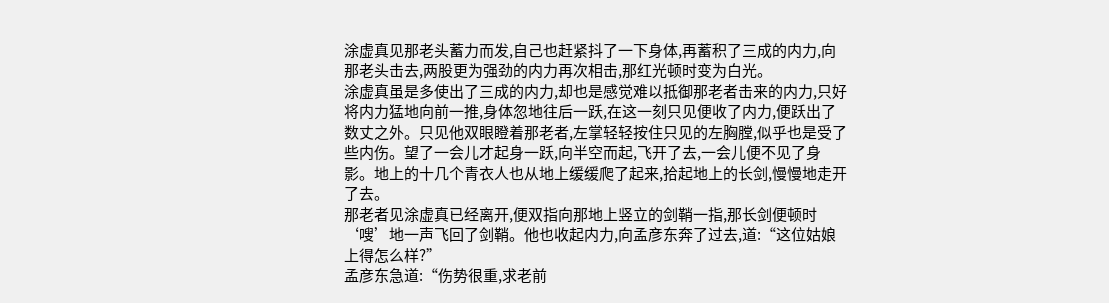涂虚真见那老头蓄力而发,自己也赶紧抖了一下身体,再蓄积了三成的内力,向那老头击去,两股更为强劲的内力再次相击,那红光顿时变为白光。
涂虚真虽是多使出了三成的内力,却也是感觉难以抵御那老者击来的内力,只好将内力猛地向前一推,身体忽地往后一跃,在这一刻只见便收了内力,便跃出了数丈之外。只见他双眼瞪着那老者,左掌轻轻按住只见的左胸膛,似乎也是受了些内伤。望了一会儿才起身一跃,向半空而起,飞开了去,一会儿便不见了身影。地上的十几个青衣人也从地上缓缓爬了起来,拾起地上的长剑,慢慢地走开了去。
那老者见涂虚真已经离开,便双指向那地上竖立的剑鞘一指,那长剑便顿时‘嗖’地一声飞回了剑鞘。他也收起内力,向孟彦东奔了过去,道:“这位姑娘上得怎么样?”
孟彦东急道:“伤势很重,求老前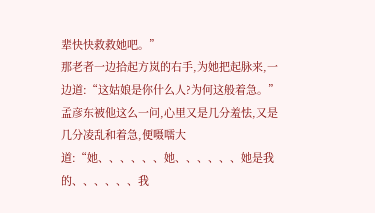辈快快救救她吧。”
那老者一边拾起方岚的右手,为她把起脉来,一边道:“这姑娘是你什么人?为何这般着急。”
孟彦东被他这么一问,心里又是几分羞怯,又是几分凌乱和着急,便嗫嚅大道:“她、、、、、、她、、、、、、她是我的、、、、、、我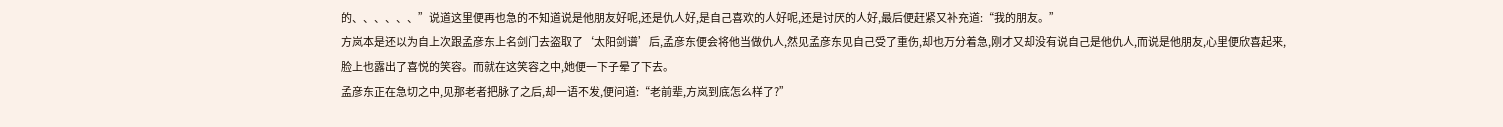的、、、、、、”说道这里便再也急的不知道说是他朋友好呢,还是仇人好,是自己喜欢的人好呢,还是讨厌的人好,最后便赶紧又补充道:“我的朋友。”
方岚本是还以为自上次跟孟彦东上名剑门去盗取了‘太阳剑谱’后,孟彦东便会将他当做仇人,然见孟彦东见自己受了重伤,却也万分着急,刚才又却没有说自己是他仇人,而说是他朋友,心里便欣喜起来,脸上也露出了喜悦的笑容。而就在这笑容之中,她便一下子晕了下去。
孟彦东正在急切之中,见那老者把脉了之后,却一语不发,便问道:“老前辈,方岚到底怎么样了?”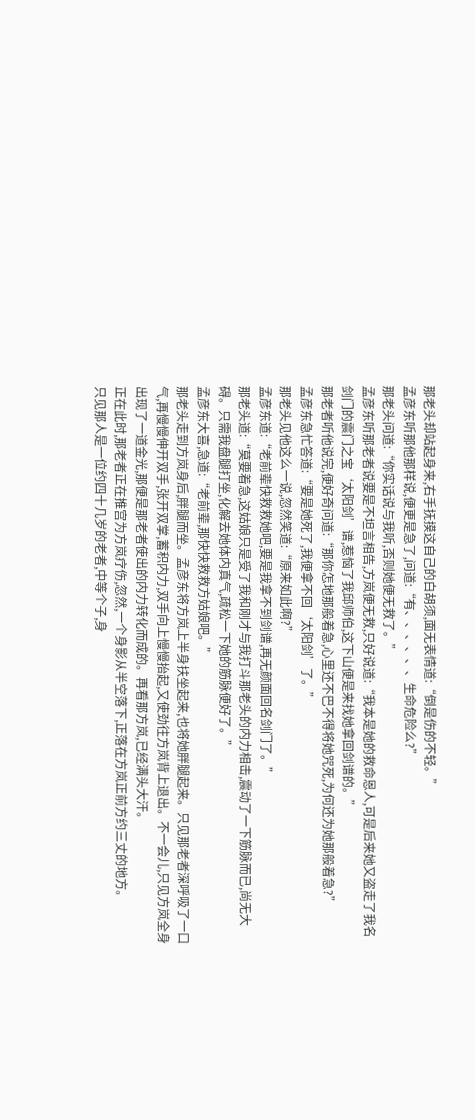那老头却站起身来,右手抚摸这自己的白胡须,面无表情道:“倒是伤的不轻。”
孟彦东听那他那样说,便更是急了,问道:“有、、、、、、生命危险么?”
那老头问道:“你实话说与我听,否则她便无救了。”
孟彦东听那老者说要是不坦言相告,方岚便无救,只好说道:“我本是她的救命恩人,可是后来她又盗走了我名剑门的震门之宝‘太阳剑’谱,惹恼了我邱师伯,这下山便是来找她拿回剑谱的。”
那老者听他说完,便好奇问道:“那你怎地那般着急,心里还不巴不得将她咒死,为何还为她那般着急?”
孟彦东急忙答道:“要是她死了,我便拿不回‘太阳剑’了。”
那老头见他这么一说,忽然笑道:“原来如此啊?”
孟彦东道:“老前辈快救救她吧,要是我拿不到剑谱,再无颜面回名剑门了。”
那老头道:“莫要着急,这姑娘只是受了我和刚才与我打斗那老头的内力相击,震动了一下筋脉而已,尚无大碍。只需我盘腿打坐,化解去她体内真气,疏松一下她的筋脉便好了。”
孟彦东大喜,急道:“老前辈,那快快救救方姑娘吧。”
那老头走到方岚身后,胖腿而坐。孟彦东将方岚上半身扶坐起来,也将她胖腿起来。只见那老者深呼吸了一口气,再慢慢伸开双手,张开双掌,蓄积内力,双手向上慢慢抬起,又使劲往方岚背上退出。不一会儿,只见方岚全身出现了一道金光,那便是那老者使出的内力转化而成的。再看那方岚,已经满头大汗。
正在此时,那老者正在推宫为方岚疗伤,忽然,一个身影从半空落下,正落在方岚正前方约三丈的地方。
只见那人是一位约四十几岁的老者,中等个子,身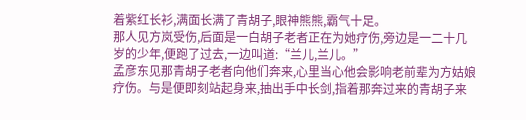着紫红长衫,满面长满了青胡子,眼神熊熊,霸气十足。
那人见方岚受伤,后面是一白胡子老者正在为她疗伤,旁边是一二十几岁的少年,便跑了过去,一边叫道:“兰儿,兰儿。”
孟彦东见那青胡子老者向他们奔来,心里当心他会影响老前辈为方姑娘疗伤。与是便即刻站起身来,抽出手中长剑,指着那奔过来的青胡子来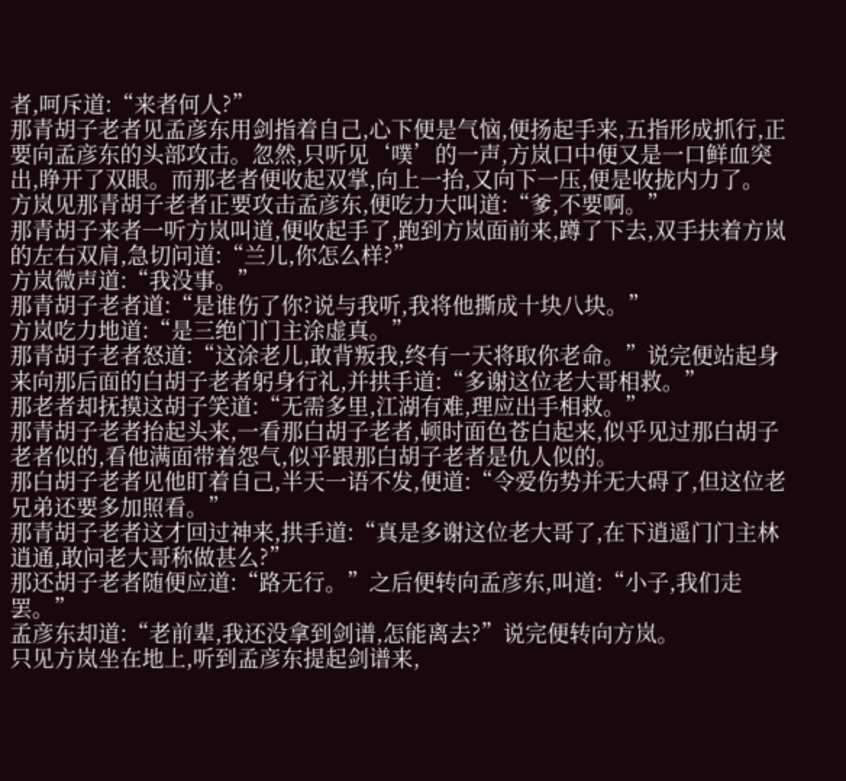者,呵斥道:“来者何人?”
那青胡子老者见孟彦东用剑指着自己,心下便是气恼,便扬起手来,五指形成抓行,正要向孟彦东的头部攻击。忽然,只听见‘噗’的一声,方岚口中便又是一口鲜血突出,睁开了双眼。而那老者便收起双掌,向上一抬,又向下一压,便是收拢内力了。
方岚见那青胡子老者正要攻击孟彦东,便吃力大叫道:“爹,不要啊。”
那青胡子来者一听方岚叫道,便收起手了,跑到方岚面前来,蹲了下去,双手扶着方岚的左右双肩,急切问道:“兰儿,你怎么样?”
方岚微声道:“我没事。”
那青胡子老者道:“是谁伤了你?说与我听,我将他撕成十块八块。”
方岚吃力地道:“是三绝门门主涂虚真。”
那青胡子老者怒道:“这涂老儿,敢背叛我,终有一天将取你老命。”说完便站起身来向那后面的白胡子老者躬身行礼,并拱手道:“多谢这位老大哥相救。”
那老者却抚摸这胡子笑道:“无需多里,江湖有难,理应出手相救。”
那青胡子老者抬起头来,一看那白胡子老者,顿时面色苍白起来,似乎见过那白胡子老者似的,看他满面带着怨气,似乎跟那白胡子老者是仇人似的。
那白胡子老者见他盯着自己,半天一语不发,便道:“令爱伤势并无大碍了,但这位老兄弟还要多加照看。”
那青胡子老者这才回过神来,拱手道:“真是多谢这位老大哥了,在下逍遥门门主林逍通,敢问老大哥称做甚么?”
那还胡子老者随便应道:“路无行。”之后便转向孟彦东,叫道:“小子,我们走罢。”
孟彦东却道:“老前辈,我还没拿到剑谱,怎能离去?”说完便转向方岚。
只见方岚坐在地上,听到孟彦东提起剑谱来,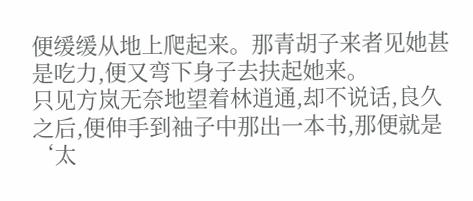便缓缓从地上爬起来。那青胡子来者见她甚是吃力,便又弯下身子去扶起她来。
只见方岚无奈地望着林逍通,却不说话,良久之后,便伸手到袖子中那出一本书,那便就是‘太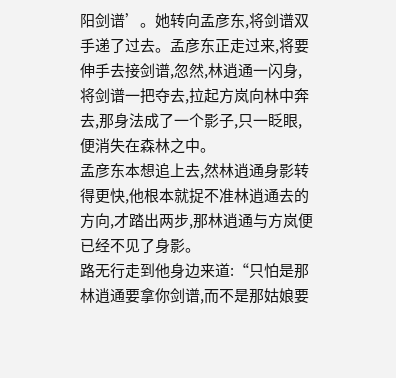阳剑谱’。她转向孟彦东,将剑谱双手递了过去。孟彦东正走过来,将要伸手去接剑谱,忽然,林逍通一闪身,将剑谱一把夺去,拉起方岚向林中奔去,那身法成了一个影子,只一眨眼,便消失在森林之中。
孟彦东本想追上去,然林逍通身影转得更快,他根本就捉不准林逍通去的方向,才踏出两步,那林逍通与方岚便已经不见了身影。
路无行走到他身边来道:“只怕是那林逍通要拿你剑谱,而不是那姑娘要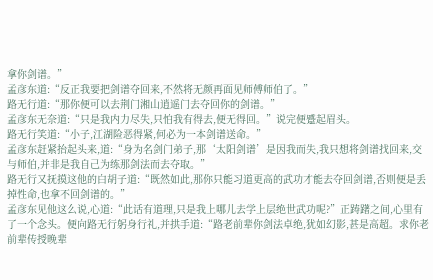拿你剑谱。”
孟彦东道:“反正我要把剑谱夺回来,不然将无颜再面见师傅师伯了。”
路无行道:“那你便可以去荆门湘山逍遥门去夺回你的剑谱。”
孟彦东无奈道:“只是我内力尽失,只怕我有得去,便无得回。”说完便蹙起眉头。
路无行笑道:“小子,江湖险恶得紧,何必为一本剑谱送命。”
孟彦东赶紧抬起头来,道:“身为名剑门弟子,那‘太阳剑谱’是因我而失,我只想将剑谱找回来,交与师伯,并非是我自己为练那剑法而去夺取。”
路无行又抚摸这他的白胡子道:“既然如此,那你只能习道更高的武功才能去夺回剑谱,否则便是丢掉性命,也拿不回剑谱的。”
孟彦东见他这么说,心道:“此话有道理,只是我上哪儿去学上层绝世武功呢?”正踌躇之间,心里有了一个念头。便向路无行躬身行礼,并拱手道:“路老前辈你剑法卓绝,犹如幻影,甚是高超。求你老前辈传授晚辈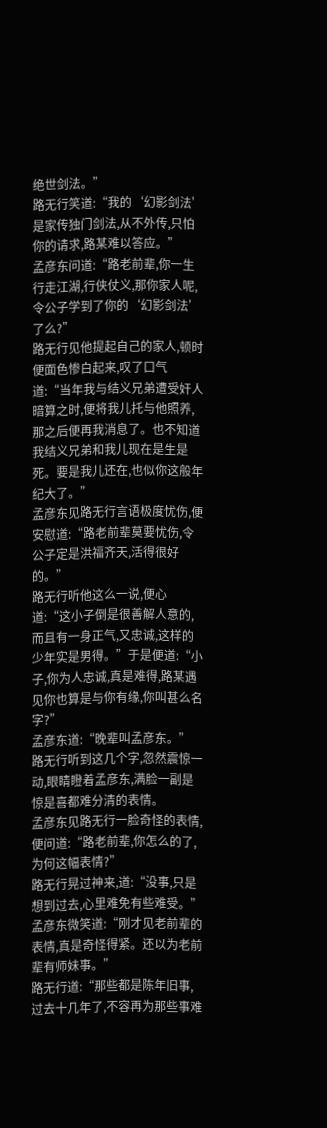绝世剑法。”
路无行笑道:“我的‘幻影剑法’是家传独门剑法,从不外传,只怕你的请求,路某难以答应。”
孟彦东问道:“路老前辈,你一生行走江湖,行侠仗义,那你家人呢,令公子学到了你的‘幻影剑法’了么?”
路无行见他提起自己的家人,顿时便面色惨白起来,叹了口气道:“当年我与结义兄弟遭受奸人暗算之时,便将我儿托与他照养,那之后便再我消息了。也不知道我结义兄弟和我儿现在是生是死。要是我儿还在,也似你这般年纪大了。”
孟彦东见路无行言语极度忧伤,便安慰道:“路老前辈莫要忧伤,令公子定是洪福齐天,活得很好的。”
路无行听他这么一说,便心道:“这小子倒是很善解人意的,而且有一身正气,又忠诚,这样的少年实是男得。”于是便道:“小子,你为人忠诚,真是难得,路某遇见你也算是与你有缘,你叫甚么名字?”
孟彦东道:“晚辈叫孟彦东。”
路无行听到这几个字,忽然震惊一动,眼睛瞪着孟彦东,满脸一副是惊是喜都难分清的表情。
孟彦东见路无行一脸奇怪的表情,便问道:“路老前辈,你怎么的了,为何这幅表情?”
路无行晃过神来,道:“没事,只是想到过去,心里难免有些难受。”
孟彦东微笑道:“刚才见老前辈的表情,真是奇怪得紧。还以为老前辈有师妹事。”
路无行道:“那些都是陈年旧事,过去十几年了,不容再为那些事难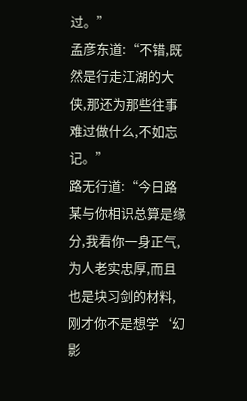过。”
孟彦东道:“不错,既然是行走江湖的大侠,那还为那些往事难过做什么,不如忘记。”
路无行道:“今日路某与你相识总算是缘分,我看你一身正气,为人老实忠厚,而且也是块习剑的材料,刚才你不是想学‘幻影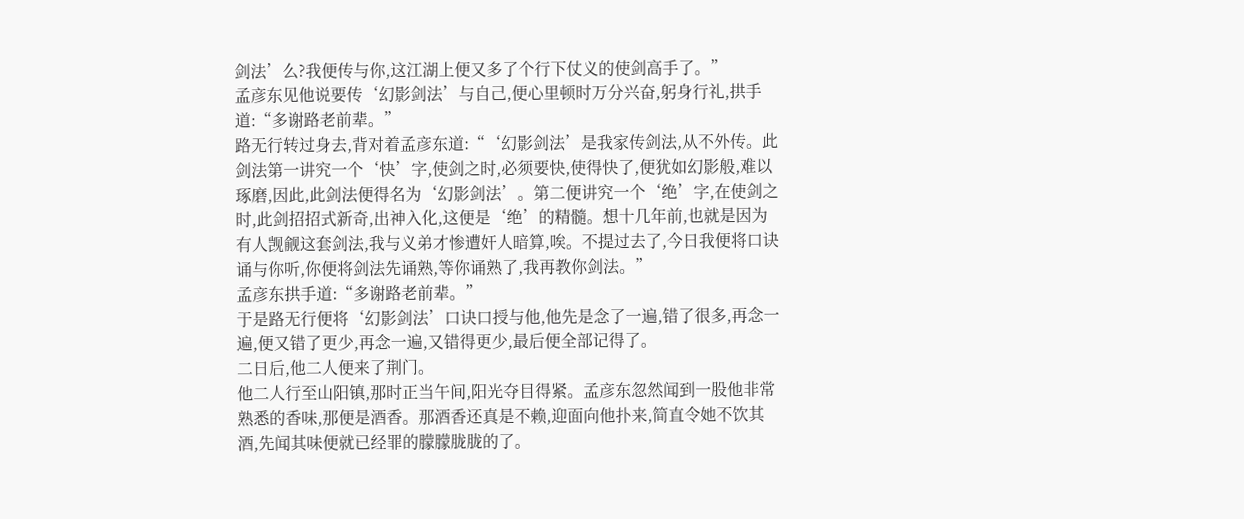剑法’么?我便传与你,这江湖上便又多了个行下仗义的使剑高手了。”
孟彦东见他说要传‘幻影剑法’与自己,便心里顿时万分兴奋,躬身行礼,拱手道:“多谢路老前辈。”
路无行转过身去,背对着孟彦东道:“‘幻影剑法’是我家传剑法,从不外传。此剑法第一讲究一个‘快’字,使剑之时,必须要快,使得快了,便犹如幻影般,难以琢磨,因此,此剑法便得名为‘幻影剑法’。第二便讲究一个‘绝’字,在使剑之时,此剑招招式新奇,出神入化,这便是‘绝’的精髓。想十几年前,也就是因为有人觊觎这套剑法,我与义弟才惨遭奸人暗算,唉。不提过去了,今日我便将口诀诵与你听,你便将剑法先诵熟,等你诵熟了,我再教你剑法。”
孟彦东拱手道:“多谢路老前辈。”
于是路无行便将‘幻影剑法’口诀口授与他,他先是念了一遍,错了很多,再念一遍,便又错了更少,再念一遍,又错得更少,最后便全部记得了。
二日后,他二人便来了荆门。
他二人行至山阳镇,那时正当午间,阳光夺目得紧。孟彦东忽然闻到一股他非常熟悉的香味,那便是酒香。那酒香还真是不赖,迎面向他扑来,简直令她不饮其酒,先闻其味便就已经罪的朦朦胧胧的了。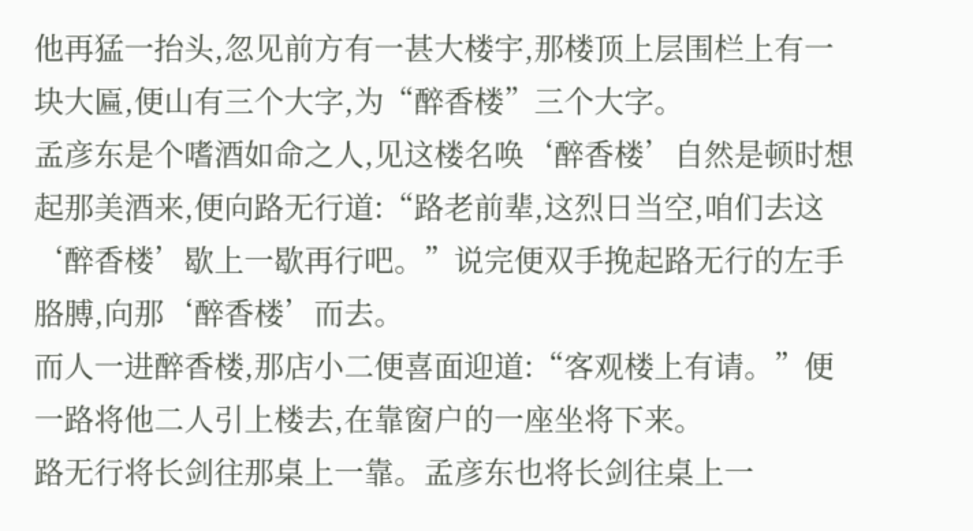他再猛一抬头,忽见前方有一甚大楼宇,那楼顶上层围栏上有一块大匾,便山有三个大字,为“醉香楼”三个大字。
孟彦东是个嗜酒如命之人,见这楼名唤‘醉香楼’自然是顿时想起那美酒来,便向路无行道:“路老前辈,这烈日当空,咱们去这‘醉香楼’歇上一歇再行吧。”说完便双手挽起路无行的左手胳膊,向那‘醉香楼’而去。
而人一进醉香楼,那店小二便喜面迎道:“客观楼上有请。”便一路将他二人引上楼去,在靠窗户的一座坐将下来。
路无行将长剑往那桌上一靠。孟彦东也将长剑往桌上一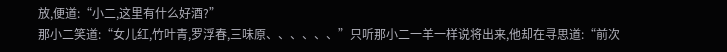放,便道:“小二,这里有什么好酒?”
那小二笑道:“女儿红,竹叶青,罗浮春,三味原、、、、、、”只听那小二一羊一样说将出来,他却在寻思道:“前次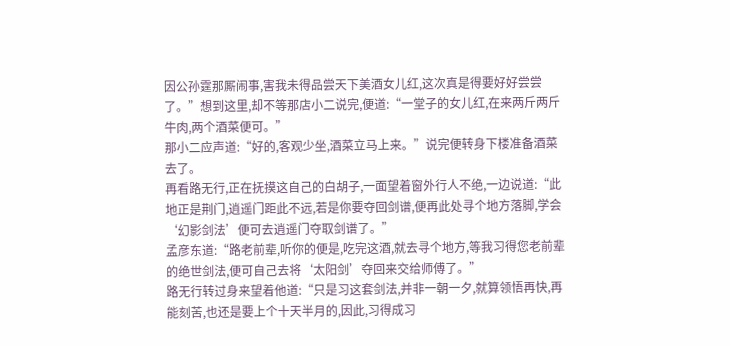因公孙霆那厮闹事,害我未得品尝天下美酒女儿红,这次真是得要好好尝尝了。”想到这里,却不等那店小二说完,便道:“一堂子的女儿红,在来两斤两斤牛肉,两个酒菜便可。”
那小二应声道:“好的,客观少坐,酒菜立马上来。”说完便转身下楼准备酒菜去了。
再看路无行,正在抚摸这自己的白胡子,一面望着窗外行人不绝,一边说道:“此地正是荆门,逍遥门距此不远,若是你要夺回剑谱,便再此处寻个地方落脚,学会‘幻影剑法’便可去逍遥门夺取剑谱了。”
孟彦东道:“路老前辈,听你的便是,吃完这酒,就去寻个地方,等我习得您老前辈的绝世剑法,便可自己去将‘太阳剑’夺回来交给师傅了。”
路无行转过身来望着他道:“只是习这套剑法,并非一朝一夕,就算领悟再快,再能刻苦,也还是要上个十天半月的,因此,习得成习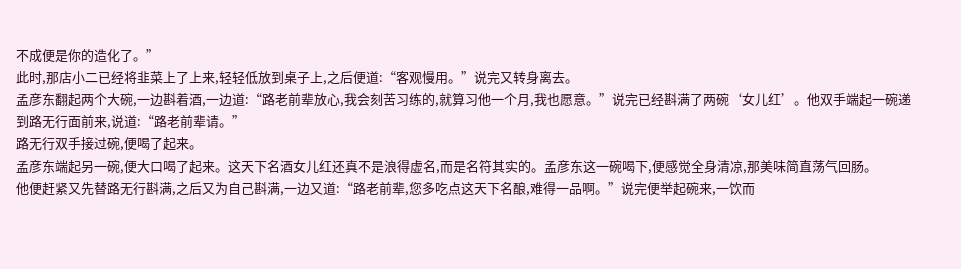不成便是你的造化了。”
此时,那店小二已经将韭菜上了上来,轻轻低放到桌子上,之后便道:“客观慢用。”说完又转身离去。
孟彦东翻起两个大碗,一边斟着酒,一边道:“路老前辈放心,我会刻苦习练的,就算习他一个月,我也愿意。”说完已经斟满了两碗‘女儿红’。他双手端起一碗递到路无行面前来,说道:“路老前辈请。”
路无行双手接过碗,便喝了起来。
孟彦东端起另一碗,便大口喝了起来。这天下名酒女儿红还真不是浪得虚名,而是名符其实的。孟彦东这一碗喝下,便感觉全身清凉,那美味简直荡气回肠。
他便赶紧又先替路无行斟满,之后又为自己斟满,一边又道:“路老前辈,您多吃点这天下名酿,难得一品啊。”说完便举起碗来,一饮而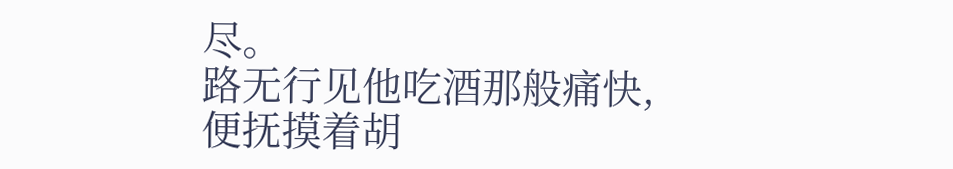尽。
路无行见他吃酒那般痛快,便抚摸着胡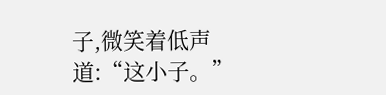子,微笑着低声道:“这小子。”